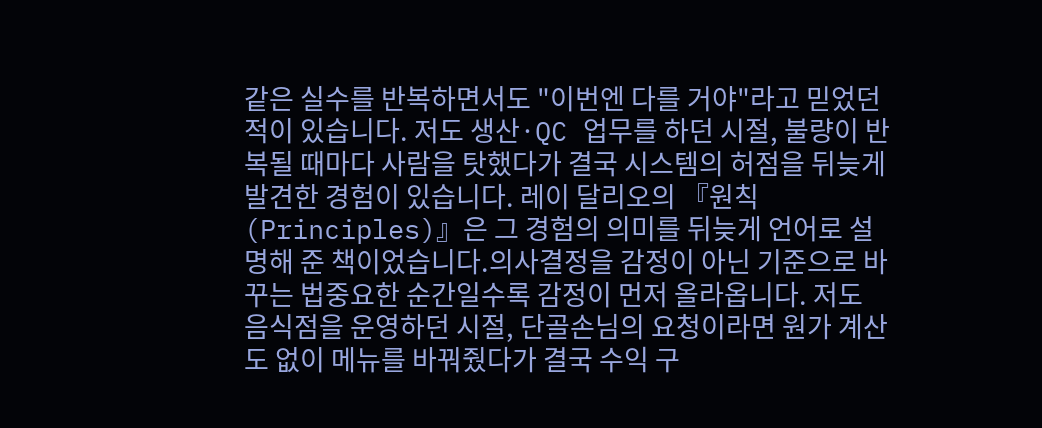같은 실수를 반복하면서도 "이번엔 다를 거야"라고 믿었던 적이 있습니다. 저도 생산·QC 업무를 하던 시절, 불량이 반복될 때마다 사람을 탓했다가 결국 시스템의 허점을 뒤늦게 발견한 경험이 있습니다. 레이 달리오의 『원칙(Principles)』은 그 경험의 의미를 뒤늦게 언어로 설명해 준 책이었습니다.의사결정을 감정이 아닌 기준으로 바꾸는 법중요한 순간일수록 감정이 먼저 올라옵니다. 저도 음식점을 운영하던 시절, 단골손님의 요청이라면 원가 계산도 없이 메뉴를 바꿔줬다가 결국 수익 구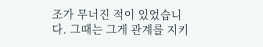조가 무너진 적이 있었습니다. 그때는 그게 관계를 지키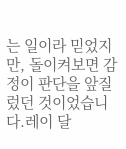는 일이라 믿었지만, 돌이켜보면 감정이 판단을 앞질렀던 것이었습니다.레이 달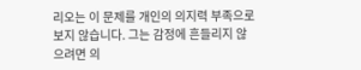리오는 이 문제를 개인의 의지력 부족으로 보지 않습니다. 그는 감정에 흔들리지 않으려면 의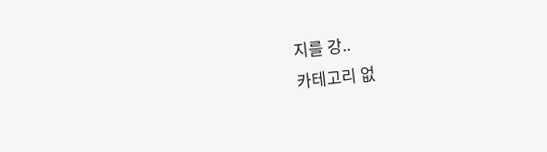지를 강..
카테고리 없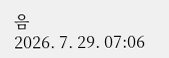음
2026. 7. 29. 07:06